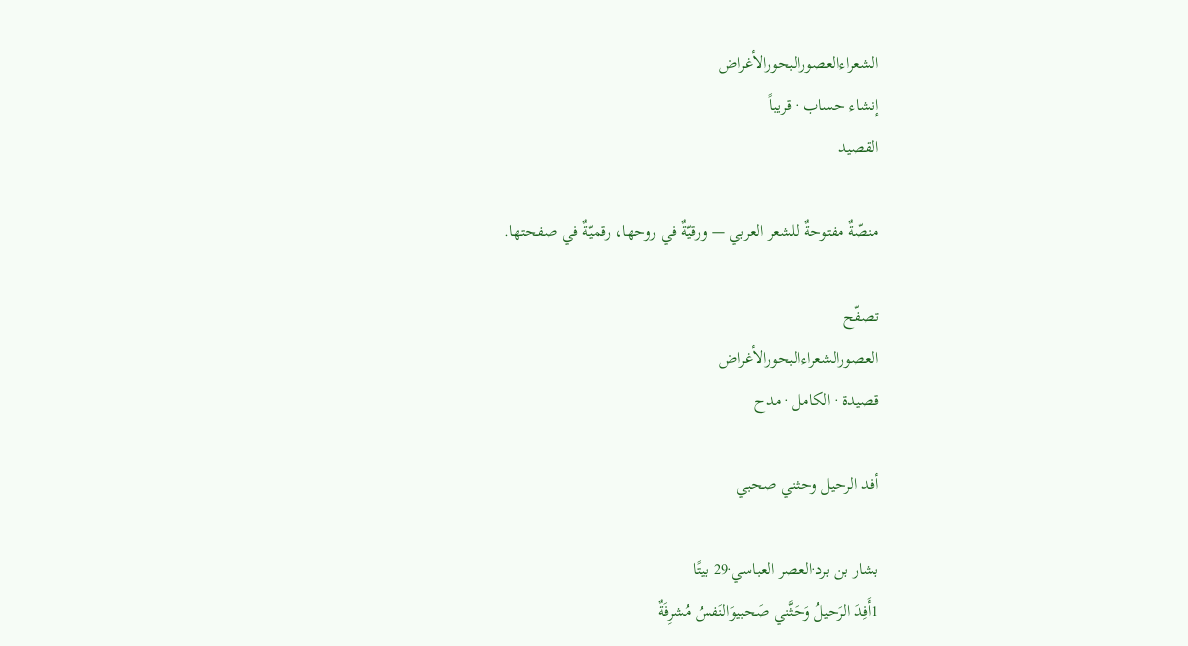الشعراءالعصورالبحورالأغراض
إنشاء حساب · قريباً
القصيد

منصّةٌ مفتوحةٌ للشعر العربي — ورقيّةٌ في روحها، رقميّةٌ في صفحتها.

تصفّح
العصورالشعراءالبحورالأغراض
قصيدة · الكامل · مدح

أفد الرحيل وحثني صحبي

بشار بن برد·العصر العباسي·29 بيتًا
1أَفِدَ الرَحيلُ وَحَثَّني صَحبيوَالنَفسُ مُشرِفَةٌ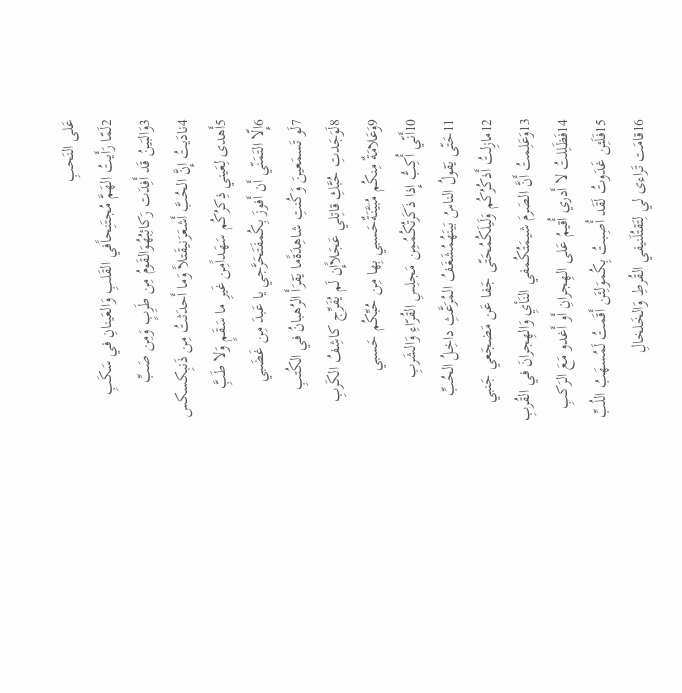عَلى النَحبِ
2لَمّا رَأَيتُ الهَمَّ مُجتَنِحاًفي القَلبِ وَالعَينانِ في سَكَبِ
3وَالبَينُ قَد أَفِدَت رَكائِبُهُوَالقَومُ مِن طَرِبٍ وَمِن صَبِّ
4نادَيتُ إِنَّ الحُبَّ أَشعَرَنيقَتلاً وَما أَحدَثتُ مِن ذَنبِكسكس
5أَهدى لِعَيني ذِكرُكُم سَهَداًمِن غَيرِ ما سَقَمٍ وَلا طَبَِّ
6إِلّا التَمَنّي أَن أَفوزَ بِكُمفَتَحَرَّجي يا عَبدَ مِن غَضَبي
7لَو تَسمَعينَ وَكُنتِ شاهِدَةًما يَقرَأَ الرُهبانُ في الكُتبِ
8لَوَجَدتِ حُبَّكِ قاتِلي عَجَلاًإِن لَم يُفَرِّج كاشِفُ الكَربِ
9وَعَلامَةٌ مِنكُم مُبَيَّنَةٌحَسبي بِها مِن حُبِّكُم حَسبي
10أَنّي أُكِبُّ إِذا ذَكَرتُكُمُمِن مَجلِسِ القُرّاءِ وَالشَربِ
11حَتّى يَقولُ الناسُ بَينَهُمُشَغَفُ المُرَعَّثِ داخِلُ الحُبِّ
12مازِلتُ أَذكُرُكُم وَلَيلَكُمُحَتّى جَفا عَن مَضجَعي جَنبي
13وَعَلِمتُ أَنَّ الصَرمَ شيمَتُكُمفي النَأيِ وَالهِجرانَ في القُربِ
14فَظَلِلتُ لا أَدري أُقيمُ عَلى الهِجرانِ أَو أَغدو مَعَ الرَكبِ
15فَلَئِن غَدَوتُ لَقَد أُصِبتُ بِكُموَلِئَن أَقَمتُ لَمُسهَبُ اللُبِّ
16قامَت تَراءى لي لِتَقتُلَنيفي القُرطِ وَالخَلخالِ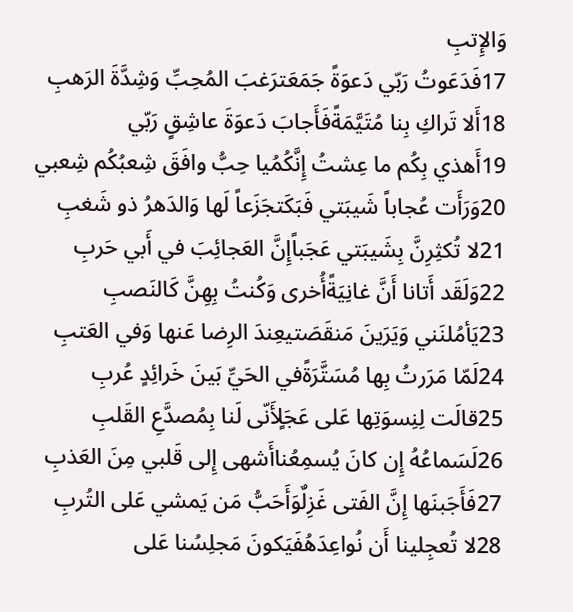وَالإِتبِ
17فَدَعَوتُ رَبّي دَعوَةً جَمَعَترَغبَ المُحِبِّ وَشِدَّةَ الرَهبِ
18أَلا تَراكِ بِنا مُتَيَّمَةًفَأَجابَ دَعوَةَ عاشِقٍ رَبّي
19أَهذي بِكُم ما عِشتُ إِنَّكُمُيا حِبُّ وافَقَ شِعبُكُم شِعبي
20وَرَأَت عُجاباً شَيبَتي فَبَكَتجَزَعاً لَها وَالدَهرُ ذو شَغبِ
21لا تُكثِرِنَّ بِشَيبَتي عَجَباًإِنَّ العَجائِبَ في أَبي حَربِ
22وَلَقَد أَتانا أَنَّ غانِيَةًأُخرى وَكُنتُ بِهِنَّ كَالنَصبِ
23يَأمُلنَني وَيَرَينَ مَنقَصَتيعِندَ الرِضا عَنها وَفي العَتبِ
24لَمّا مَرَرتُ بِها مُسَتَّرَةًفي الحَيِّ بَينَ خَرائِدٍ عُربِ
25قالَت لِنِسوَتِها عَلى عَجَلٍأَنّى لَنا بِمُصدَّعِ القَلبِ
26لَسَماعُهُ إِن كانَ يُسمِعُناأَشهى إِلى قَلبي مِنَ العَذبِ
27فَأَجَبنَها إِنَّ الفَتى غَزِلٌوَأَحَبُّ مَن يَمشي عَلى التُربِ
28لا تُعجِلينا أَن نُواعِدَهُفَيَكونَ مَجلِسُنا عَلى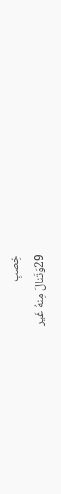خِصبِ
29وَتَنالَ مِنهُ غَير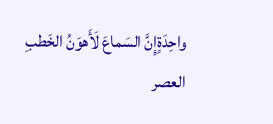واحِدَةٍإِنَّ السَماعَ لَأَهوَنُ الخَطبِ
العصر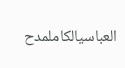العباسيالكاملمدح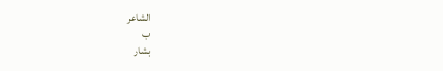الشاعر
ب
بشار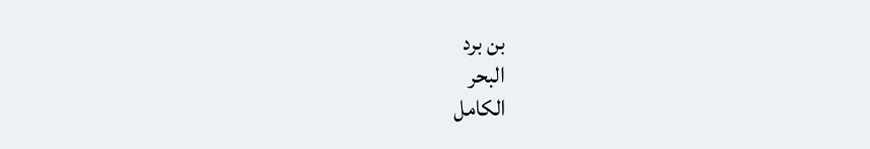بن برد
البحر
الكامل